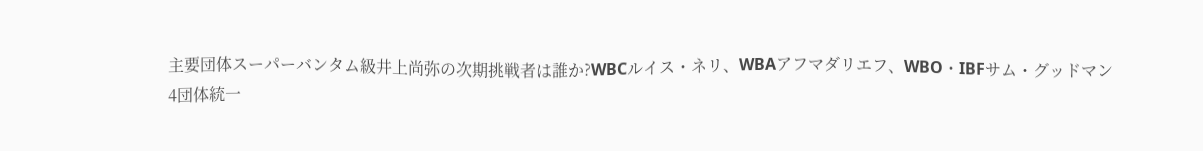主要団体スーパーバンタム級井上尚弥の次期挑戦者は誰か?WBCルイス・ネリ、WBAアフマダリエフ、WBO・IBFサム・グッドマン
4団体統一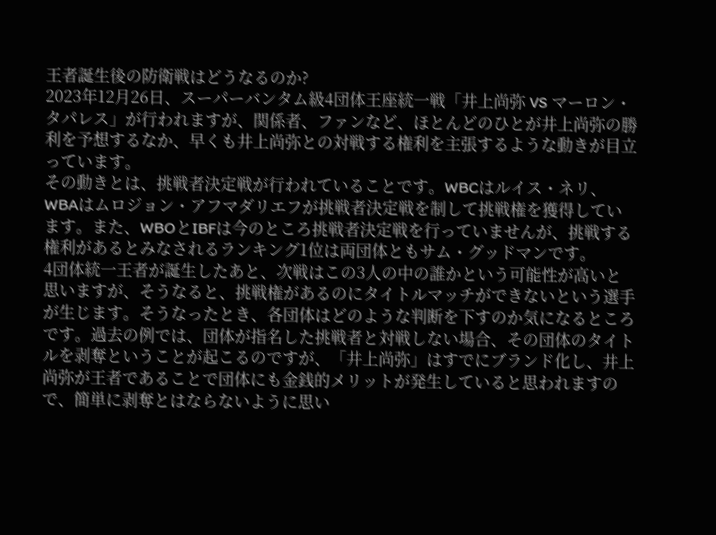王者誕生後の防衛戦はどうなるのか?
2023年12月26日、スーパーバンタム級4団体王座統一戦「井上尚弥 VS マーロン・タパレス」が行われますが、関係者、ファンなど、ほとんどのひとが井上尚弥の勝利を予想するなか、早くも井上尚弥との対戦する権利を主張するような動きが目立っています。
その動きとは、挑戦者決定戦が行われていることです。WBCはルイス・ネリ、WBAはムロジョン・アフマダリエフが挑戦者決定戦を制して挑戦権を獲得しています。また、WBOとIBFは今のところ挑戦者決定戦を行っていませんが、挑戦する権利があるとみなされるランキング1位は両団体ともサム・グッドマンです。
4団体統一王者が誕生したあと、次戦はこの3人の中の誰かという可能性が高いと思いますが、そうなると、挑戦権があるのにタイトルマッチができないという選手が生じます。そうなったとき、各団体はどのような判断を下すのか気になるところです。過去の例では、団体が指名した挑戦者と対戦しない場合、その団体のタイトルを剥奪ということが起こるのですが、「井上尚弥」はすでにブランド化し、井上尚弥が王者であることで団体にも金銭的メリットが発生していると思われますので、簡単に剥奪とはならないように思い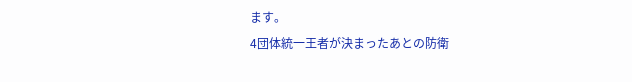ます。
4団体統一王者が決まったあとの防衛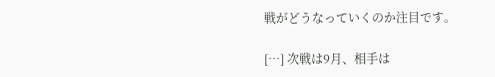戦がどうなっていくのか注目です。

[…] 次戦は9月、相手は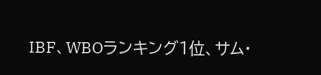IBF、WBOランキング1位、サム・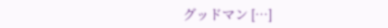グッドマン […]